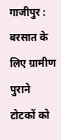गाजीपुर : बरसात के लिए ग्रामीण पुराने टोटकों को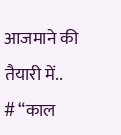आजमाने की तैयारी में..
# “काल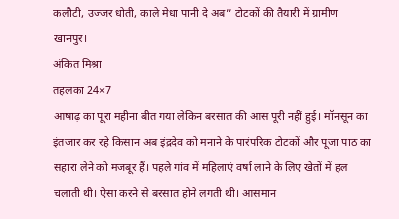कलौटी, उज्जर धोती, काले मेधा पानी दे अब” टोटकों की तैयारी में ग्रामीण
खानपुर।
अंकित मिश्रा
तहलका 24×7
आषाढ़ का पूरा महीना बीत गया लेकिन बरसात की आस पूरी नहीं हुई। मॉनसून का इंतजार कर रहे किसान अब इंद्रदेव को मनाने के पारंपरिक टोटकों और पूजा पाठ का सहारा लेने को मजबूर हैं। पहले गांव में महिलाएं वर्षा लाने के लिए खेतों में हल चलाती थी। ऐसा करने से बरसात होने लगती थी। आसमान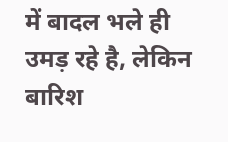में बादल भले ही उमड़ रहे है, लेकिन बारिश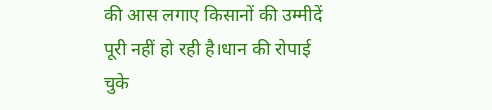की आस लगाए किसानों की उम्मीदें पूरी नहीं हो रही है।धान की रोपाई चुके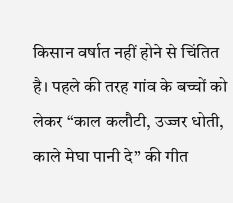किसान वर्षात नहीं होने से चिंतित है। पहले की तरह गांव के बच्चों को लेकर “काल कलौटी, उज्जर धोती, काले मेघा पानी दे” की गीत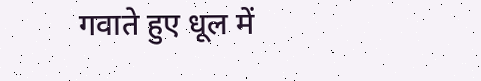गवाते हुए धूल में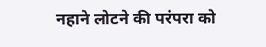नहाने लोटने की परंपरा को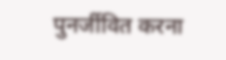पुनर्जीवित करना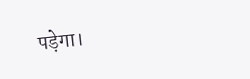पड़ेगा।